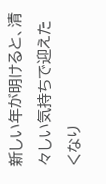新しい年が明けると、清々しい気持ちで迎えたくなり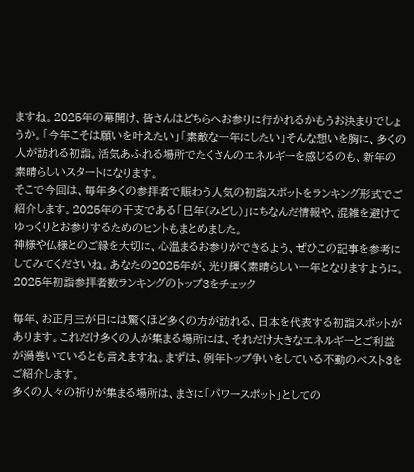ますね。2025年の幕開け、皆さんはどちらへお参りに行かれるかもうお決まりでしょうか。「今年こそは願いを叶えたい」「素敵な一年にしたい」そんな想いを胸に、多くの人が訪れる初詣。活気あふれる場所でたくさんのエネルギーを感じるのも、新年の素晴らしいスタートになります。
そこで今回は、毎年多くの参拝者で賑わう人気の初詣スポットをランキング形式でご紹介します。2025年の干支である「巳年(みどし)」にちなんだ情報や、混雑を避けてゆっくりとお参りするためのヒントもまとめました。
神様や仏様とのご縁を大切に、心温まるお参りができるよう、ぜひこの記事を参考にしてみてくださいね。あなたの2025年が、光り輝く素晴らしい一年となりますように。
2025年初詣参拝者数ランキングのトップ3をチェック

毎年、お正月三が日には驚くほど多くの方が訪れる、日本を代表する初詣スポットがあります。これだけ多くの人が集まる場所には、それだけ大きなエネルギーとご利益が渦巻いているとも言えますね。まずは、例年トップ争いをしている不動のベスト3をご紹介します。
多くの人々の祈りが集まる場所は、まさに「パワースポット」としての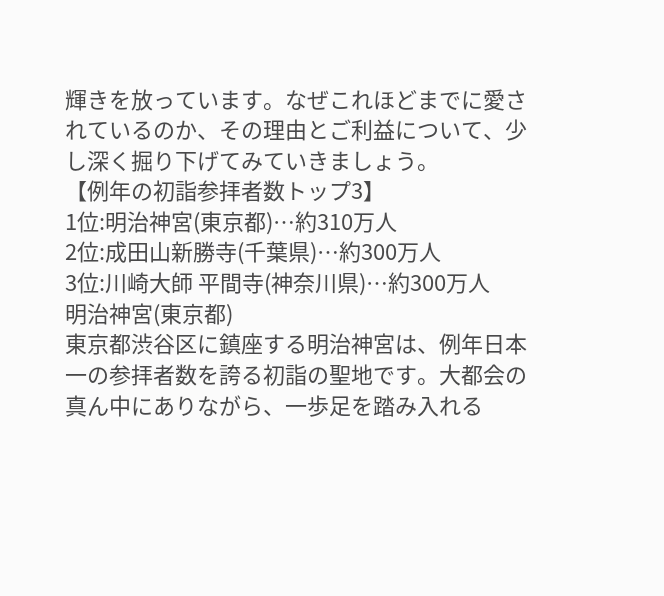輝きを放っています。なぜこれほどまでに愛されているのか、その理由とご利益について、少し深く掘り下げてみていきましょう。
【例年の初詣参拝者数トップ3】
1位:明治神宮(東京都)…約310万人
2位:成田山新勝寺(千葉県)…約300万人
3位:川崎大師 平間寺(神奈川県)…約300万人
明治神宮(東京都)
東京都渋谷区に鎮座する明治神宮は、例年日本一の参拝者数を誇る初詣の聖地です。大都会の真ん中にありながら、一歩足を踏み入れる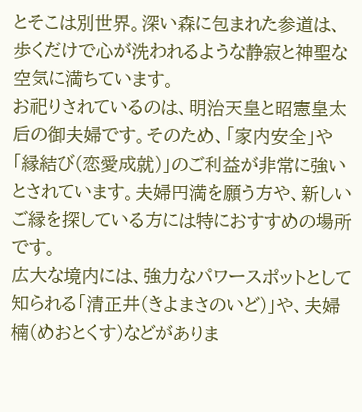とそこは別世界。深い森に包まれた参道は、歩くだけで心が洗われるような静寂と神聖な空気に満ちています。
お祀りされているのは、明治天皇と昭憲皇太后の御夫婦です。そのため、「家内安全」や「縁結び(恋愛成就)」のご利益が非常に強いとされています。夫婦円満を願う方や、新しいご縁を探している方には特におすすめの場所です。
広大な境内には、強力なパワースポットとして知られる「清正井(きよまさのいど)」や、夫婦楠(めおとくす)などがありま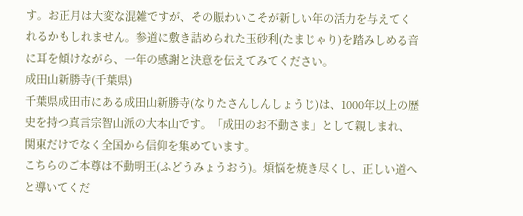す。お正月は大変な混雑ですが、その賑わいこそが新しい年の活力を与えてくれるかもしれません。参道に敷き詰められた玉砂利(たまじゃり)を踏みしめる音に耳を傾けながら、一年の感謝と決意を伝えてみてください。
成田山新勝寺(千葉県)
千葉県成田市にある成田山新勝寺(なりたさんしんしょうじ)は、1000年以上の歴史を持つ真言宗智山派の大本山です。「成田のお不動さま」として親しまれ、関東だけでなく全国から信仰を集めています。
こちらのご本尊は不動明王(ふどうみょうおう)。煩悩を焼き尽くし、正しい道へと導いてくだ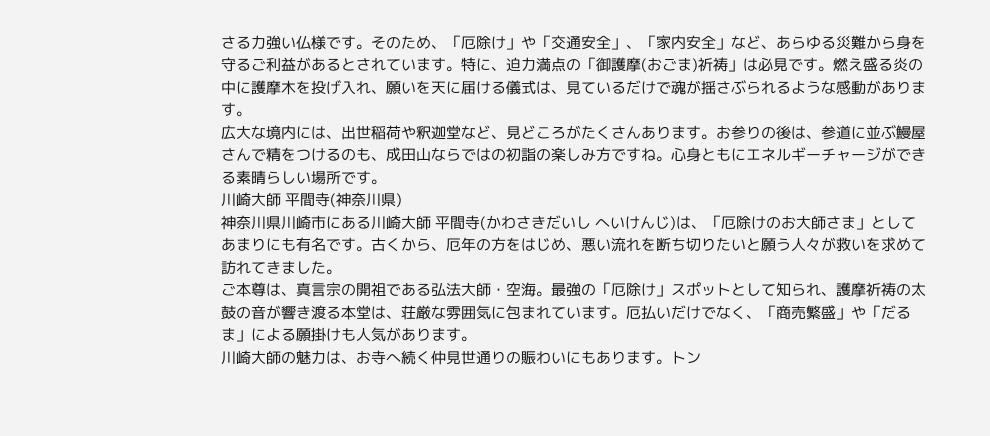さる力強い仏様です。そのため、「厄除け」や「交通安全」、「家内安全」など、あらゆる災難から身を守るご利益があるとされています。特に、迫力満点の「御護摩(おごま)祈祷」は必見です。燃え盛る炎の中に護摩木を投げ入れ、願いを天に届ける儀式は、見ているだけで魂が揺さぶられるような感動があります。
広大な境内には、出世稲荷や釈迦堂など、見どころがたくさんあります。お参りの後は、参道に並ぶ鰻屋さんで精をつけるのも、成田山ならではの初詣の楽しみ方ですね。心身ともにエネルギーチャージができる素晴らしい場所です。
川崎大師 平間寺(神奈川県)
神奈川県川崎市にある川崎大師 平間寺(かわさきだいし へいけんじ)は、「厄除けのお大師さま」としてあまりにも有名です。古くから、厄年の方をはじめ、悪い流れを断ち切りたいと願う人々が救いを求めて訪れてきました。
ご本尊は、真言宗の開祖である弘法大師・空海。最強の「厄除け」スポットとして知られ、護摩祈祷の太鼓の音が響き渡る本堂は、荘厳な雰囲気に包まれています。厄払いだけでなく、「商売繁盛」や「だるま」による願掛けも人気があります。
川崎大師の魅力は、お寺へ続く仲見世通りの賑わいにもあります。トン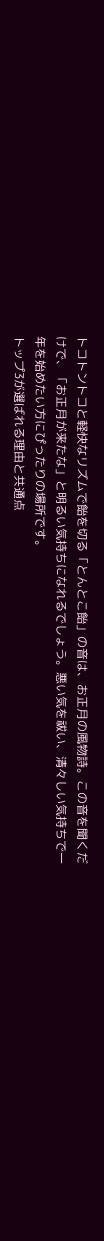トコトントコと軽快なリズムで飴を切る「とんとこ飴」の音は、お正月の風物詩。この音を聞くだけで、「お正月が来たな」と明るい気持ちになれるでしょう。悪い気を祓い、清々しい気持ちで一年を始めたい方にぴったりの場所です。
トップ3が選ばれる理由と共通点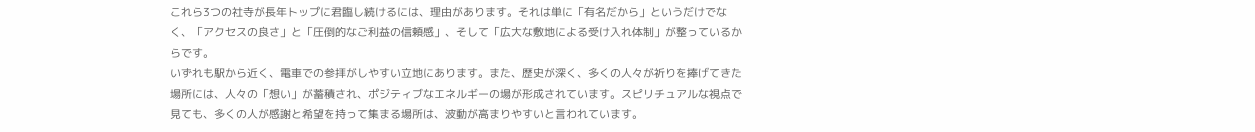これら3つの社寺が長年トップに君臨し続けるには、理由があります。それは単に「有名だから」というだけでなく、「アクセスの良さ」と「圧倒的なご利益の信頼感」、そして「広大な敷地による受け入れ体制」が整っているからです。
いずれも駅から近く、電車での参拝がしやすい立地にあります。また、歴史が深く、多くの人々が祈りを捧げてきた場所には、人々の「想い」が蓄積され、ポジティブなエネルギーの場が形成されています。スピリチュアルな視点で見ても、多くの人が感謝と希望を持って集まる場所は、波動が高まりやすいと言われています。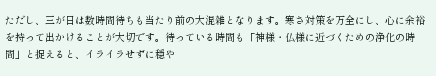ただし、三が日は数時間待ちも当たり前の大混雑となります。寒さ対策を万全にし、心に余裕を持って出かけることが大切です。待っている時間も「神様・仏様に近づくための浄化の時間」と捉えると、イライラせずに穏や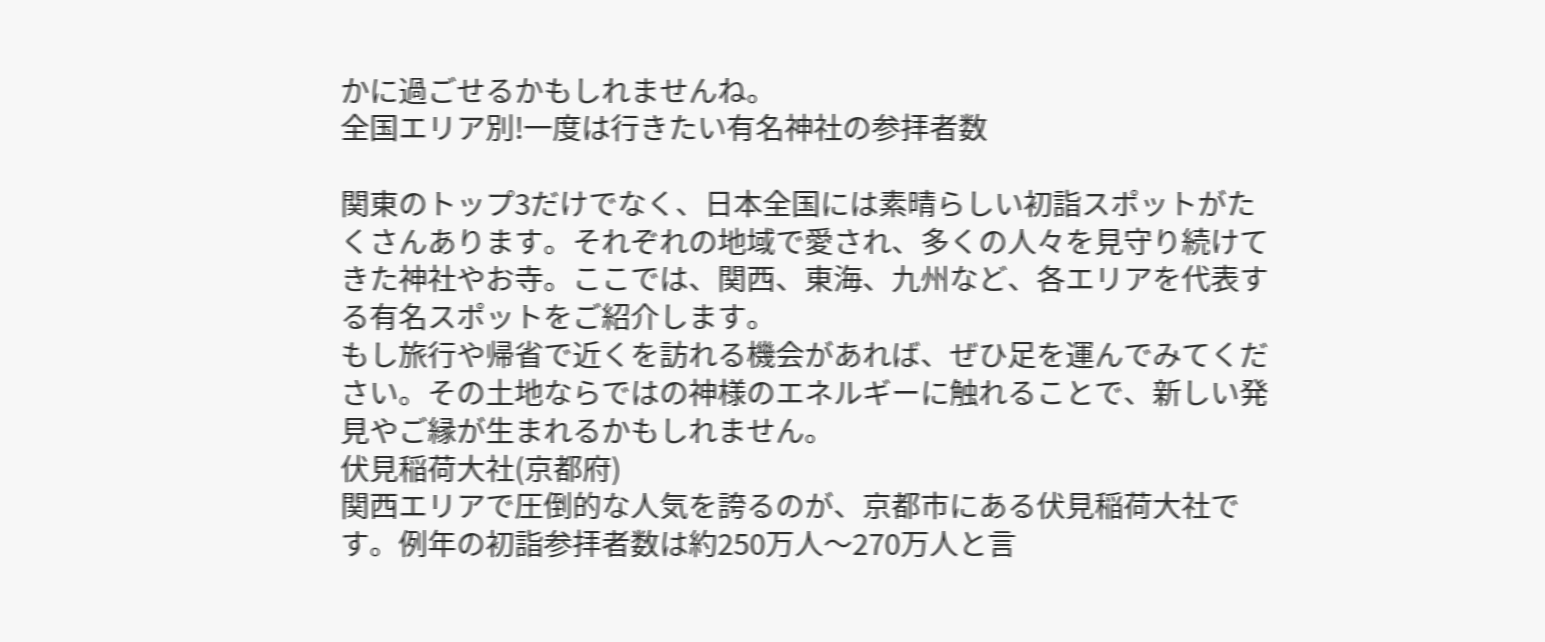かに過ごせるかもしれませんね。
全国エリア別!一度は行きたい有名神社の参拝者数

関東のトップ3だけでなく、日本全国には素晴らしい初詣スポットがたくさんあります。それぞれの地域で愛され、多くの人々を見守り続けてきた神社やお寺。ここでは、関西、東海、九州など、各エリアを代表する有名スポットをご紹介します。
もし旅行や帰省で近くを訪れる機会があれば、ぜひ足を運んでみてください。その土地ならではの神様のエネルギーに触れることで、新しい発見やご縁が生まれるかもしれません。
伏見稲荷大社(京都府)
関西エリアで圧倒的な人気を誇るのが、京都市にある伏見稲荷大社です。例年の初詣参拝者数は約250万人〜270万人と言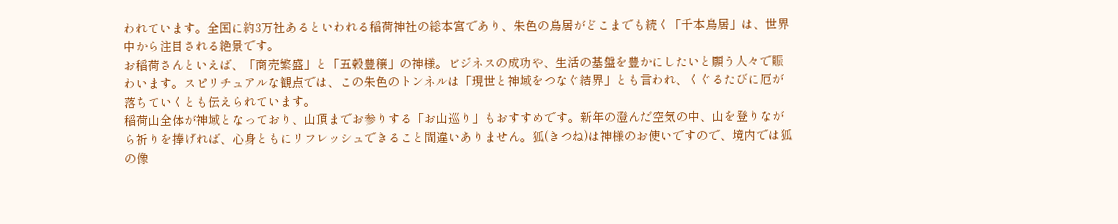われています。全国に約3万社あるといわれる稲荷神社の総本宮であり、朱色の鳥居がどこまでも続く「千本鳥居」は、世界中から注目される絶景です。
お稲荷さんといえば、「商売繁盛」と「五穀豊穣」の神様。ビジネスの成功や、生活の基盤を豊かにしたいと願う人々で賑わいます。スピリチュアルな観点では、この朱色のトンネルは「現世と神域をつなぐ結界」とも言われ、くぐるたびに厄が落ちていくとも伝えられています。
稲荷山全体が神域となっており、山頂までお参りする「お山巡り」もおすすめです。新年の澄んだ空気の中、山を登りながら祈りを捧げれば、心身ともにリフレッシュできること間違いありません。狐(きつね)は神様のお使いですので、境内では狐の像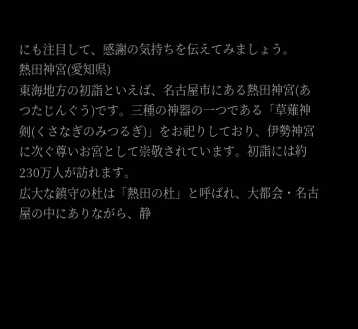にも注目して、感謝の気持ちを伝えてみましょう。
熱田神宮(愛知県)
東海地方の初詣といえば、名古屋市にある熱田神宮(あつたじんぐう)です。三種の神器の一つである「草薙神剣(くさなぎのみつるぎ)」をお祀りしており、伊勢神宮に次ぐ尊いお宮として崇敬されています。初詣には約230万人が訪れます。
広大な鎮守の杜は「熱田の杜」と呼ばれ、大都会・名古屋の中にありながら、静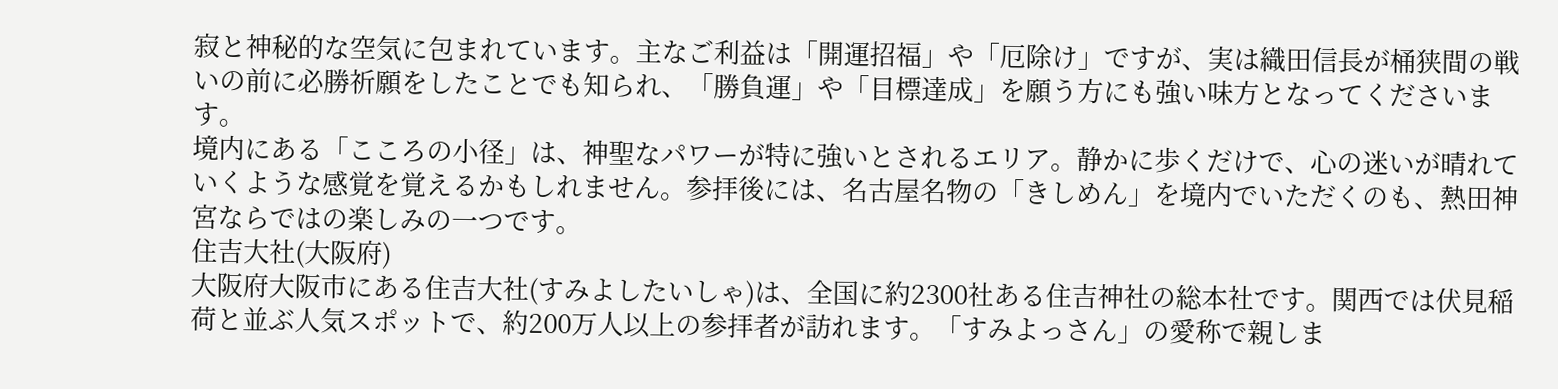寂と神秘的な空気に包まれています。主なご利益は「開運招福」や「厄除け」ですが、実は織田信長が桶狭間の戦いの前に必勝祈願をしたことでも知られ、「勝負運」や「目標達成」を願う方にも強い味方となってくださいます。
境内にある「こころの小径」は、神聖なパワーが特に強いとされるエリア。静かに歩くだけで、心の迷いが晴れていくような感覚を覚えるかもしれません。参拝後には、名古屋名物の「きしめん」を境内でいただくのも、熱田神宮ならではの楽しみの一つです。
住吉大社(大阪府)
大阪府大阪市にある住吉大社(すみよしたいしゃ)は、全国に約2300社ある住吉神社の総本社です。関西では伏見稲荷と並ぶ人気スポットで、約200万人以上の参拝者が訪れます。「すみよっさん」の愛称で親しま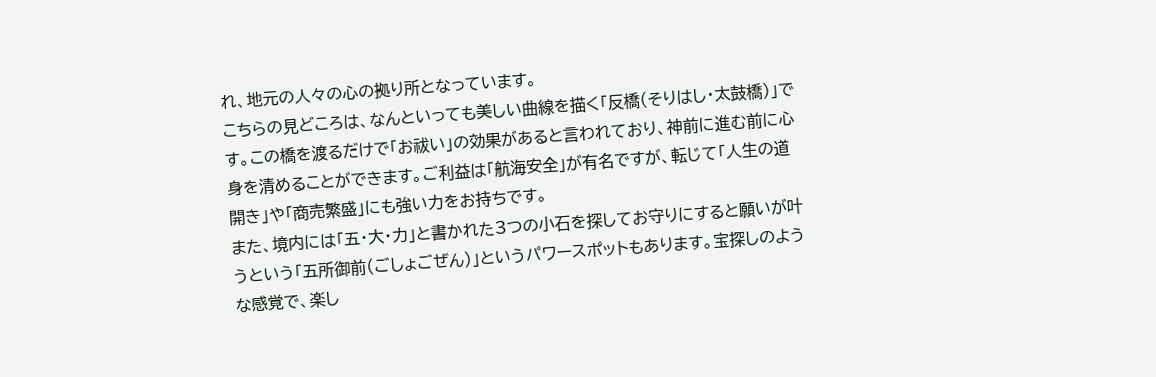れ、地元の人々の心の拠り所となっています。
こちらの見どころは、なんといっても美しい曲線を描く「反橋(そりはし・太鼓橋)」です。この橋を渡るだけで「お祓い」の効果があると言われており、神前に進む前に心身を清めることができます。ご利益は「航海安全」が有名ですが、転じて「人生の道開き」や「商売繁盛」にも強い力をお持ちです。
また、境内には「五・大・力」と書かれた3つの小石を探してお守りにすると願いが叶うという「五所御前(ごしょごぜん)」というパワースポットもあります。宝探しのような感覚で、楽し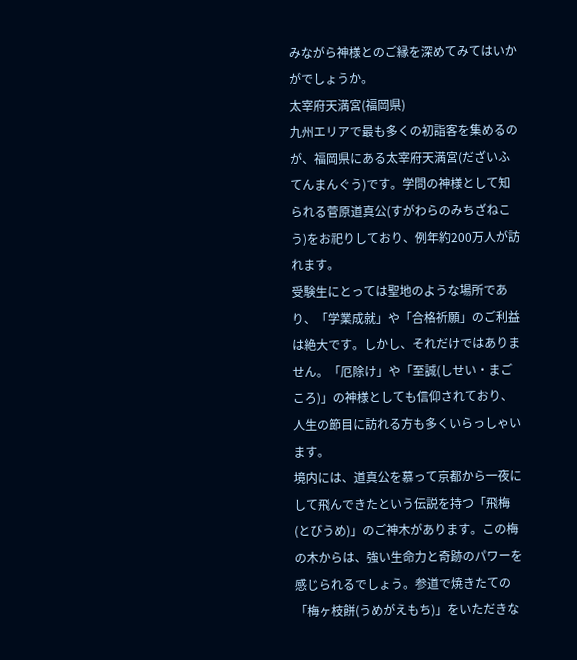みながら神様とのご縁を深めてみてはいかがでしょうか。
太宰府天満宮(福岡県)
九州エリアで最も多くの初詣客を集めるのが、福岡県にある太宰府天満宮(だざいふてんまんぐう)です。学問の神様として知られる菅原道真公(すがわらのみちざねこう)をお祀りしており、例年約200万人が訪れます。
受験生にとっては聖地のような場所であり、「学業成就」や「合格祈願」のご利益は絶大です。しかし、それだけではありません。「厄除け」や「至誠(しせい・まごころ)」の神様としても信仰されており、人生の節目に訪れる方も多くいらっしゃいます。
境内には、道真公を慕って京都から一夜にして飛んできたという伝説を持つ「飛梅(とびうめ)」のご神木があります。この梅の木からは、強い生命力と奇跡のパワーを感じられるでしょう。参道で焼きたての「梅ヶ枝餅(うめがえもち)」をいただきな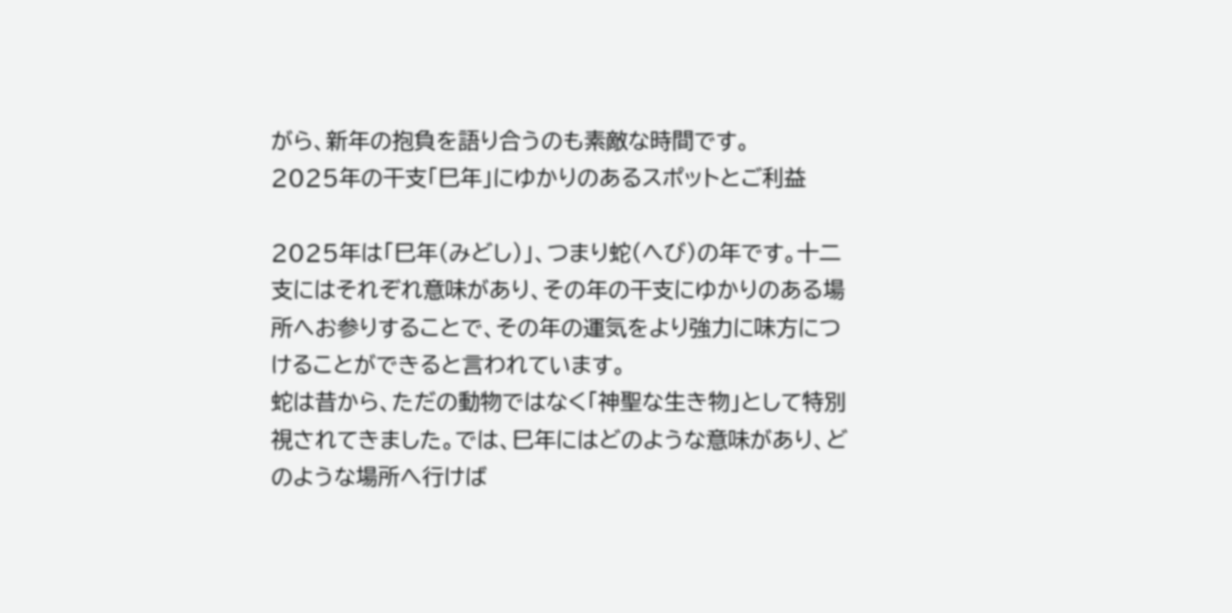がら、新年の抱負を語り合うのも素敵な時間です。
2025年の干支「巳年」にゆかりのあるスポットとご利益

2025年は「巳年(みどし)」、つまり蛇(へび)の年です。十二支にはそれぞれ意味があり、その年の干支にゆかりのある場所へお参りすることで、その年の運気をより強力に味方につけることができると言われています。
蛇は昔から、ただの動物ではなく「神聖な生き物」として特別視されてきました。では、巳年にはどのような意味があり、どのような場所へ行けば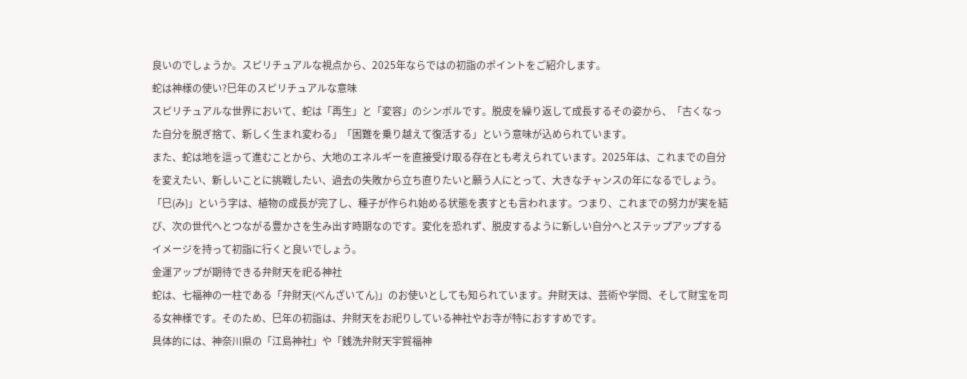良いのでしょうか。スピリチュアルな視点から、2025年ならではの初詣のポイントをご紹介します。
蛇は神様の使い?巳年のスピリチュアルな意味
スピリチュアルな世界において、蛇は「再生」と「変容」のシンボルです。脱皮を繰り返して成長するその姿から、「古くなった自分を脱ぎ捨て、新しく生まれ変わる」「困難を乗り越えて復活する」という意味が込められています。
また、蛇は地を這って進むことから、大地のエネルギーを直接受け取る存在とも考えられています。2025年は、これまでの自分を変えたい、新しいことに挑戦したい、過去の失敗から立ち直りたいと願う人にとって、大きなチャンスの年になるでしょう。
「巳(み)」という字は、植物の成長が完了し、種子が作られ始める状態を表すとも言われます。つまり、これまでの努力が実を結び、次の世代へとつながる豊かさを生み出す時期なのです。変化を恐れず、脱皮するように新しい自分へとステップアップするイメージを持って初詣に行くと良いでしょう。
金運アップが期待できる弁財天を祀る神社
蛇は、七福神の一柱である「弁財天(べんざいてん)」のお使いとしても知られています。弁財天は、芸術や学問、そして財宝を司る女神様です。そのため、巳年の初詣は、弁財天をお祀りしている神社やお寺が特におすすめです。
具体的には、神奈川県の「江島神社」や「銭洗弁財天宇賀福神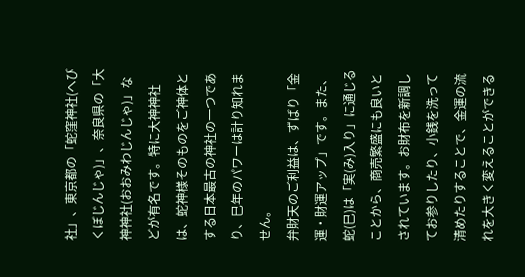社」、東京都の「蛇窪神社(へびくぼじんじゃ)」、奈良県の「大神神社(おおみわじんじゃ)」などが有名です。特に大神神社は、蛇神様そのものをご神体とする日本最古の神社の一つであり、巳年のパワーは計り知れません。
弁財天のご利益は、ずばり「金運・財運アップ」です。また、蛇(巳)は「実(み)入り」に通じることから、商売繁盛にも良いとされています。お財布を新調してお参りしたり、小銭を洗って清めたりすることで、金運の流れを大きく変えることができる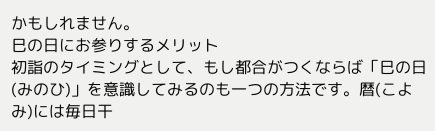かもしれません。
巳の日にお参りするメリット
初詣のタイミングとして、もし都合がつくならば「巳の日(みのひ)」を意識してみるのも一つの方法です。暦(こよみ)には毎日干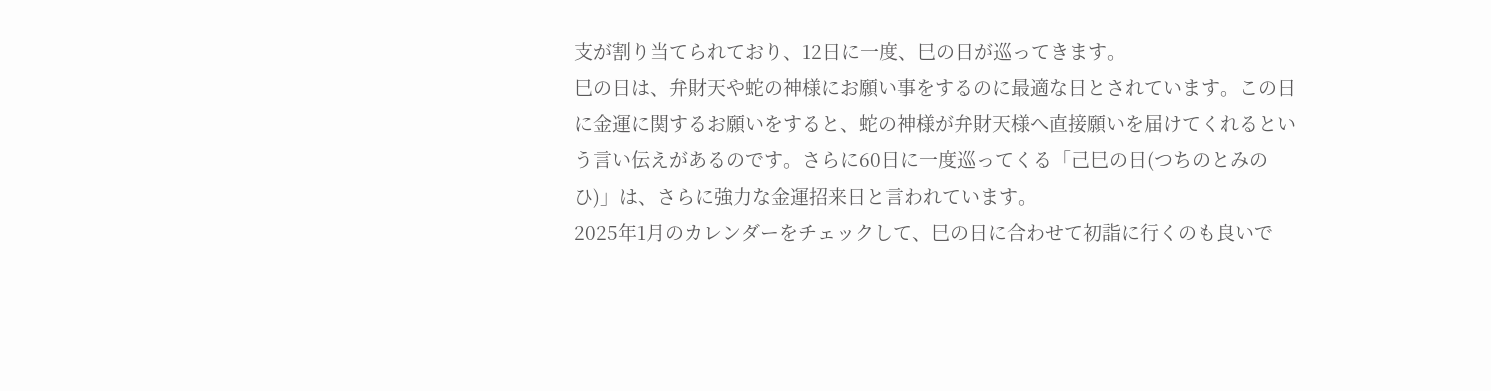支が割り当てられており、12日に一度、巳の日が巡ってきます。
巳の日は、弁財天や蛇の神様にお願い事をするのに最適な日とされています。この日に金運に関するお願いをすると、蛇の神様が弁財天様へ直接願いを届けてくれるという言い伝えがあるのです。さらに60日に一度巡ってくる「己巳の日(つちのとみのひ)」は、さらに強力な金運招来日と言われています。
2025年1月のカレンダーをチェックして、巳の日に合わせて初詣に行くのも良いで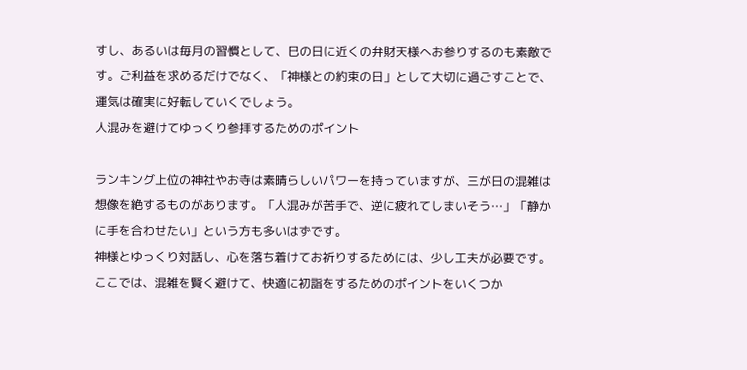すし、あるいは毎月の習慣として、巳の日に近くの弁財天様へお参りするのも素敵です。ご利益を求めるだけでなく、「神様との約束の日」として大切に過ごすことで、運気は確実に好転していくでしょう。
人混みを避けてゆっくり参拝するためのポイント

ランキング上位の神社やお寺は素晴らしいパワーを持っていますが、三が日の混雑は想像を絶するものがあります。「人混みが苦手で、逆に疲れてしまいそう…」「静かに手を合わせたい」という方も多いはずです。
神様とゆっくり対話し、心を落ち着けてお祈りするためには、少し工夫が必要です。ここでは、混雑を賢く避けて、快適に初詣をするためのポイントをいくつか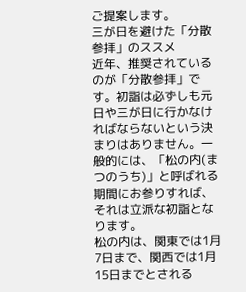ご提案します。
三が日を避けた「分散参拝」のススメ
近年、推奨されているのが「分散参拝」です。初詣は必ずしも元日や三が日に行かなければならないという決まりはありません。一般的には、「松の内(まつのうち)」と呼ばれる期間にお参りすれば、それは立派な初詣となります。
松の内は、関東では1月7日まで、関西では1月15日までとされる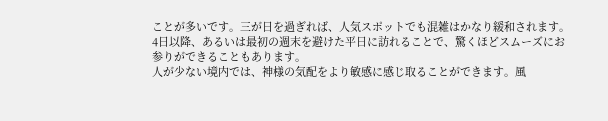ことが多いです。三が日を過ぎれば、人気スポットでも混雑はかなり緩和されます。4日以降、あるいは最初の週末を避けた平日に訪れることで、驚くほどスムーズにお参りができることもあります。
人が少ない境内では、神様の気配をより敏感に感じ取ることができます。風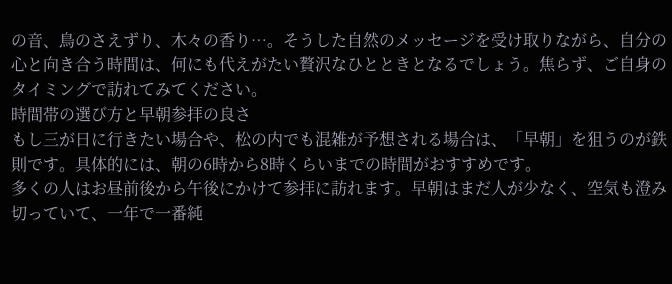の音、鳥のさえずり、木々の香り…。そうした自然のメッセージを受け取りながら、自分の心と向き合う時間は、何にも代えがたい贅沢なひとときとなるでしょう。焦らず、ご自身のタイミングで訪れてみてください。
時間帯の選び方と早朝参拝の良さ
もし三が日に行きたい場合や、松の内でも混雑が予想される場合は、「早朝」を狙うのが鉄則です。具体的には、朝の6時から8時くらいまでの時間がおすすめです。
多くの人はお昼前後から午後にかけて参拝に訪れます。早朝はまだ人が少なく、空気も澄み切っていて、一年で一番純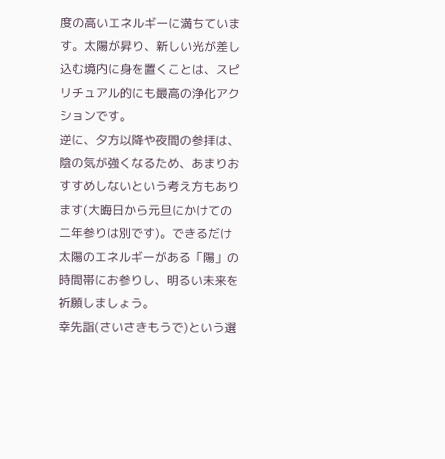度の高いエネルギーに満ちています。太陽が昇り、新しい光が差し込む境内に身を置くことは、スピリチュアル的にも最高の浄化アクションです。
逆に、夕方以降や夜間の参拝は、陰の気が強くなるため、あまりおすすめしないという考え方もあります(大晦日から元旦にかけての二年参りは別です)。できるだけ太陽のエネルギーがある「陽」の時間帯にお参りし、明るい未来を祈願しましょう。
幸先詣(さいさきもうで)という選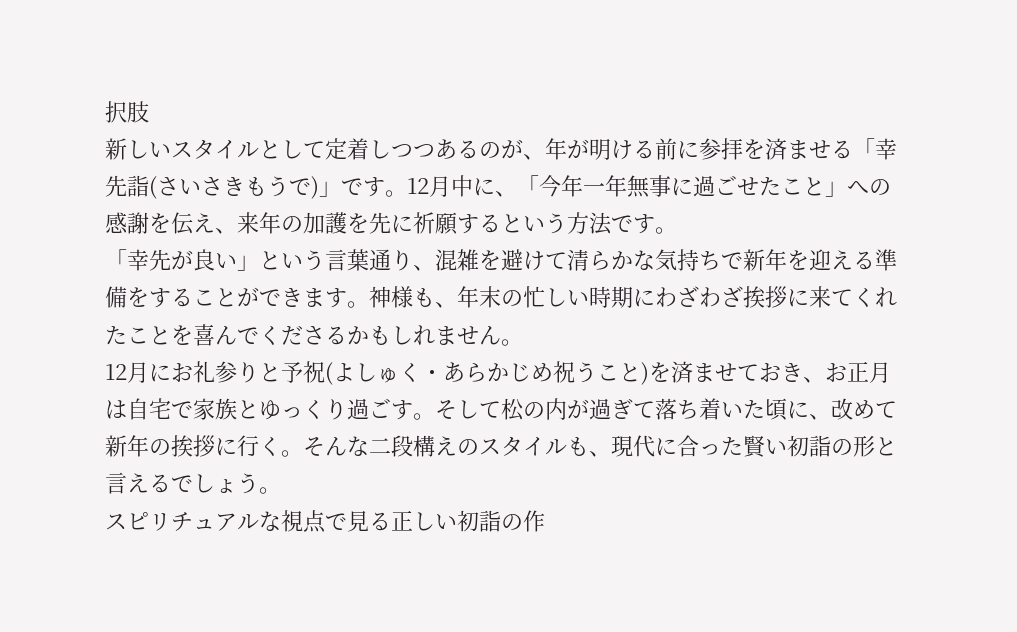択肢
新しいスタイルとして定着しつつあるのが、年が明ける前に参拝を済ませる「幸先詣(さいさきもうで)」です。12月中に、「今年一年無事に過ごせたこと」への感謝を伝え、来年の加護を先に祈願するという方法です。
「幸先が良い」という言葉通り、混雑を避けて清らかな気持ちで新年を迎える準備をすることができます。神様も、年末の忙しい時期にわざわざ挨拶に来てくれたことを喜んでくださるかもしれません。
12月にお礼参りと予祝(よしゅく・あらかじめ祝うこと)を済ませておき、お正月は自宅で家族とゆっくり過ごす。そして松の内が過ぎて落ち着いた頃に、改めて新年の挨拶に行く。そんな二段構えのスタイルも、現代に合った賢い初詣の形と言えるでしょう。
スピリチュアルな視点で見る正しい初詣の作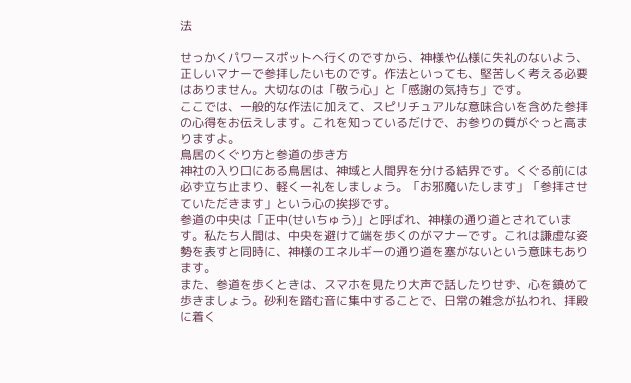法

せっかくパワースポットへ行くのですから、神様や仏様に失礼のないよう、正しいマナーで参拝したいものです。作法といっても、堅苦しく考える必要はありません。大切なのは「敬う心」と「感謝の気持ち」です。
ここでは、一般的な作法に加えて、スピリチュアルな意味合いを含めた参拝の心得をお伝えします。これを知っているだけで、お参りの質がぐっと高まりますよ。
鳥居のくぐり方と参道の歩き方
神社の入り口にある鳥居は、神域と人間界を分ける結界です。くぐる前には必ず立ち止まり、軽く一礼をしましょう。「お邪魔いたします」「参拝させていただきます」という心の挨拶です。
参道の中央は「正中(せいちゅう)」と呼ばれ、神様の通り道とされています。私たち人間は、中央を避けて端を歩くのがマナーです。これは謙虚な姿勢を表すと同時に、神様のエネルギーの通り道を塞がないという意味もあります。
また、参道を歩くときは、スマホを見たり大声で話したりせず、心を鎮めて歩きましょう。砂利を踏む音に集中することで、日常の雑念が払われ、拝殿に着く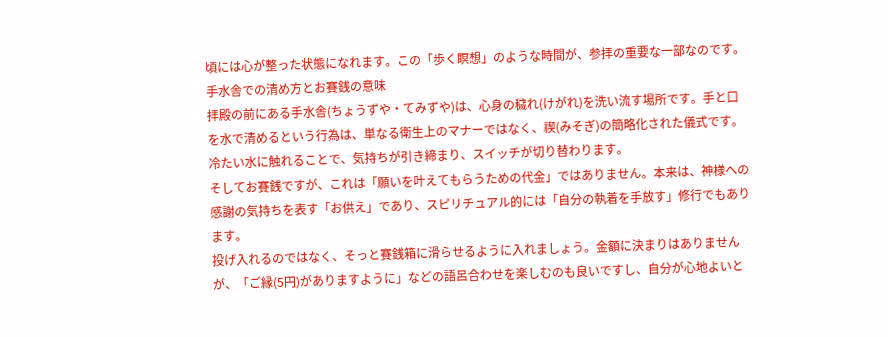頃には心が整った状態になれます。この「歩く瞑想」のような時間が、参拝の重要な一部なのです。
手水舎での清め方とお賽銭の意味
拝殿の前にある手水舎(ちょうずや・てみずや)は、心身の穢れ(けがれ)を洗い流す場所です。手と口を水で清めるという行為は、単なる衛生上のマナーではなく、禊(みそぎ)の簡略化された儀式です。冷たい水に触れることで、気持ちが引き締まり、スイッチが切り替わります。
そしてお賽銭ですが、これは「願いを叶えてもらうための代金」ではありません。本来は、神様への感謝の気持ちを表す「お供え」であり、スピリチュアル的には「自分の執着を手放す」修行でもあります。
投げ入れるのではなく、そっと賽銭箱に滑らせるように入れましょう。金額に決まりはありませんが、「ご縁(5円)がありますように」などの語呂合わせを楽しむのも良いですし、自分が心地よいと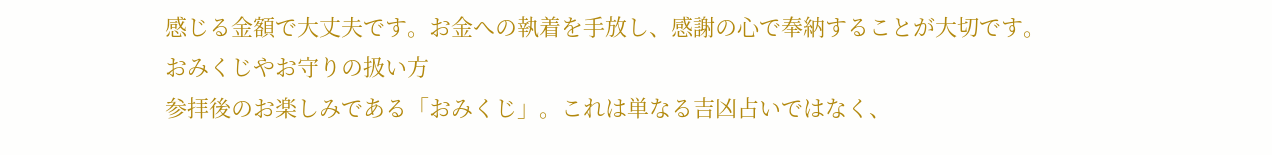感じる金額で大丈夫です。お金への執着を手放し、感謝の心で奉納することが大切です。
おみくじやお守りの扱い方
参拝後のお楽しみである「おみくじ」。これは単なる吉凶占いではなく、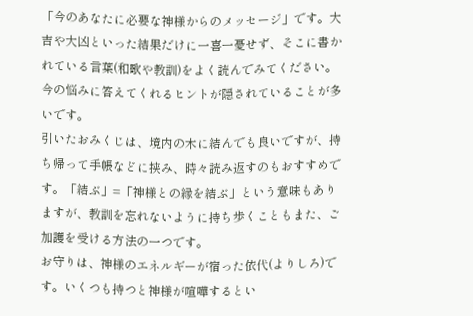「今のあなたに必要な神様からのメッセージ」です。大吉や大凶といった結果だけに一喜一憂せず、そこに書かれている言葉(和歌や教訓)をよく読んでみてください。今の悩みに答えてくれるヒントが隠されていることが多いです。
引いたおみくじは、境内の木に結んでも良いですが、持ち帰って手帳などに挟み、時々読み返すのもおすすめです。「結ぶ」=「神様との縁を結ぶ」という意味もありますが、教訓を忘れないように持ち歩くこともまた、ご加護を受ける方法の一つです。
お守りは、神様のエネルギーが宿った依代(よりしろ)です。いくつも持つと神様が喧嘩するとい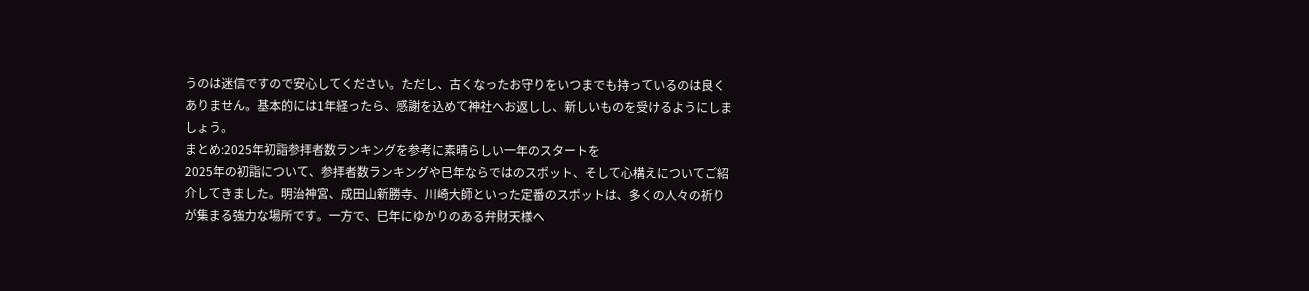うのは迷信ですので安心してください。ただし、古くなったお守りをいつまでも持っているのは良くありません。基本的には1年経ったら、感謝を込めて神社へお返しし、新しいものを受けるようにしましょう。
まとめ:2025年初詣参拝者数ランキングを参考に素晴らしい一年のスタートを
2025年の初詣について、参拝者数ランキングや巳年ならではのスポット、そして心構えについてご紹介してきました。明治神宮、成田山新勝寺、川崎大師といった定番のスポットは、多くの人々の祈りが集まる強力な場所です。一方で、巳年にゆかりのある弁財天様へ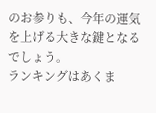のお参りも、今年の運気を上げる大きな鍵となるでしょう。
ランキングはあくま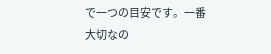で一つの目安です。一番大切なの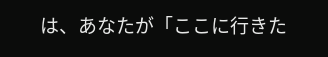は、あなたが「ここに行きた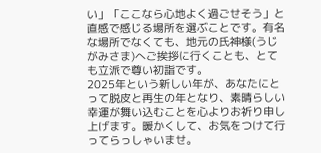い」「ここなら心地よく過ごせそう」と直感で感じる場所を選ぶことです。有名な場所でなくても、地元の氏神様(うじがみさま)へご挨拶に行くことも、とても立派で尊い初詣です。
2025年という新しい年が、あなたにとって脱皮と再生の年となり、素晴らしい幸運が舞い込むことを心よりお祈り申し上げます。暖かくして、お気をつけて行ってらっしゃいませ。